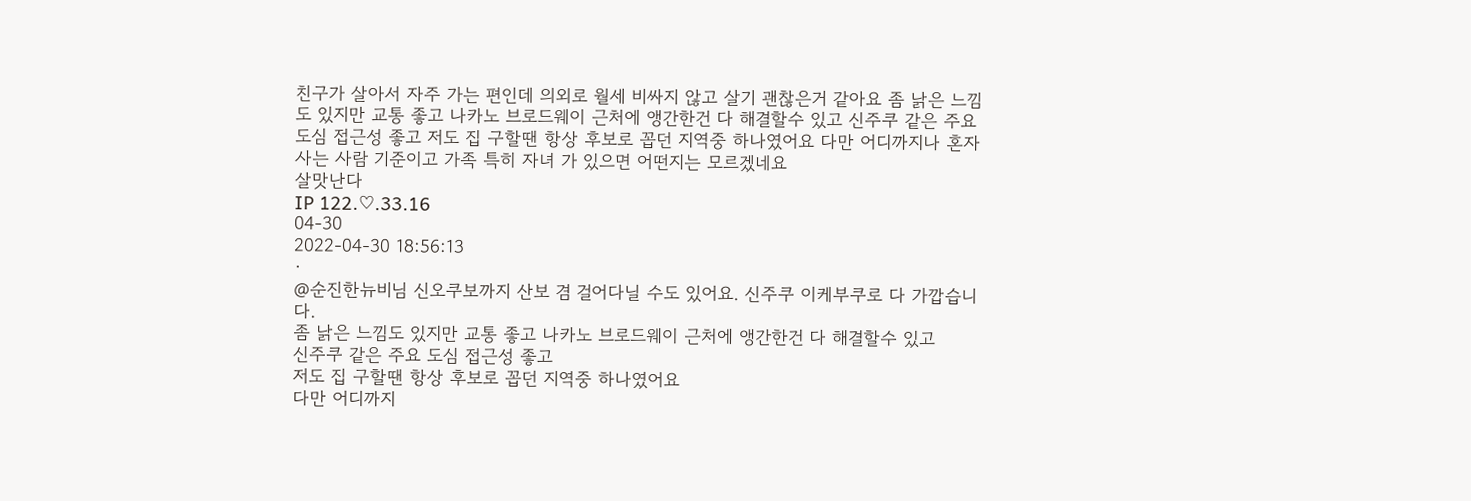친구가 살아서 자주 가는 편인데 의외로 월세 비싸지 않고 살기 괜찮은거 같아요 좀 낡은 느낌도 있지만 교통 좋고 나카노 브로드웨이 근처에 앵간한건 다 해결할수 있고 신주쿠 같은 주요 도심 접근성 좋고 저도 집 구할땐 항상 후보로 꼽던 지역중 하나였어요 다만 어디까지나 혼자 사는 사람 기준이고 가족 특히 자녀 가 있으면 어떤지는 모르겠네요
살맛난다
IP 122.♡.33.16
04-30
2022-04-30 18:56:13
·
@순진한뉴비님 신오쿠보까지 산보 겸 걸어다닐 수도 있어요. 신주쿠 이케부쿠로 다 가깝습니다.
좀 낡은 느낌도 있지만 교통 좋고 나카노 브로드웨이 근처에 앵간한건 다 해결할수 있고
신주쿠 같은 주요 도심 접근성 좋고
저도 집 구할땐 항상 후보로 꼽던 지역중 하나였어요
다만 어디까지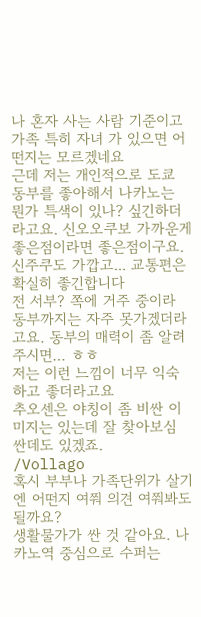나 혼자 사는 사람 기준이고 가족 특히 자녀 가 있으면 어떤지는 모르겠네요
근데 저는 개인적으로 도쿄 동부를 좋아해서 나카노는 뭔가 특색이 있나? 싶긴하더라고요. 신오오쿠보 가까운게 좋은점이라면 좋은점이구요. 신주쿠도 가깝고... 교통편은 확실히 좋긴합니다
전 서부? 쪽에 거주 중이라 동부까지는 자주 못가겠더라고요. 동부의 매력이 좀 알려주시면… ㅎㅎ
저는 이런 느낌이 너무 익숙하고 좋더라고요
추오센은 야칭이 좀 비싼 이미지는 있는데 잘 찾아보심 싼데도 있겠죠.
/Vollago
혹시 부부나 가족단위가 살기엔 어떤지 여쭤 의견 여쭤봐도 될까요?
생활물가가 싼 것 같아요. 나카노역 중심으로 수퍼는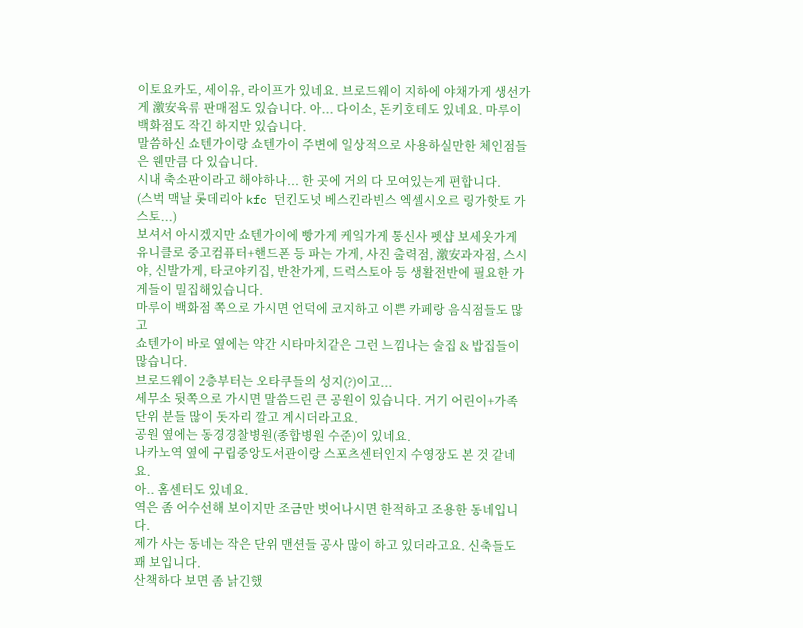이토요카도, 세이유, 라이프가 있네요. 브로드웨이 지하에 야채가게 생선가게 激安육류 판매점도 있습니다. 아... 다이소, 돈키호테도 있네요. 마루이백화점도 작긴 하지만 있습니다.
말씀하신 쇼텐가이랑 쇼텐가이 주변에 일상적으로 사용하실만한 체인점들은 웬만큼 다 있습니다.
시내 축소판이라고 해야하나... 한 곳에 거의 다 모여있는게 편합니다.
(스벅 맥날 롯데리아 kfc 던킨도넛 베스킨라빈스 엑셀시오르 링가핫토 가스토...)
보셔서 아시겠지만 쇼텐가이에 빵가게 케잌가게 통신사 펫샵 보세옷가게 유니클로 중고컴퓨터+핸드폰 등 파는 가게, 사진 출력점, 激安과자점, 스시야, 신발가게, 타코야키집, 반찬가게, 드럭스토아 등 생활전반에 필요한 가게들이 밀집해있습니다.
마루이 백화점 쪽으로 가시면 언덕에 코지하고 이쁜 카페랑 음식점들도 많고
쇼텐가이 바로 옆에는 약간 시타마치같은 그런 느낌나는 술집 & 밥집들이 많습니다.
브로드웨이 2층부터는 오타쿠들의 성지(?)이고...
세무소 뒷쪽으로 가시면 말씀드린 큰 공원이 있습니다. 거기 어린이+가족단위 분들 많이 돗자리 깔고 계시더라고요.
공원 옆에는 동경경찰병원(종합병원 수준)이 있네요.
나카노역 옆에 구립중앙도서관이랑 스포츠센터인지 수영장도 본 것 같네요.
아.. 홈센터도 있네요.
역은 좀 어수선해 보이지만 조금만 벗어나시면 한적하고 조용한 동네입니다.
제가 사는 동네는 작은 단위 맨션들 공사 많이 하고 있더라고요. 신축들도 꽤 보입니다.
산책하다 보면 좀 낡긴했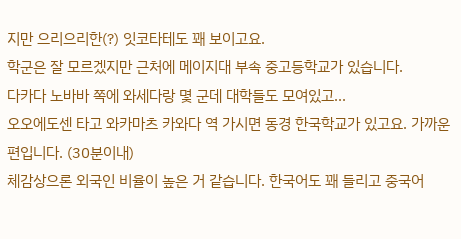지만 으리으리한(?) 잇코타테도 꽤 보이고요.
학군은 잘 모르겠지만 근처에 메이지대 부속 중고등학교가 있습니다.
다카다 노바바 쪽에 와세다랑 몇 군데 대학들도 모여있고...
오오에도센 타고 와카마츠 카와다 역 가시면 동경 한국학교가 있고요. 가까운 편입니다. (30분이내)
체감상으론 외국인 비율이 높은 거 같습니다. 한국어도 꽤 들리고 중국어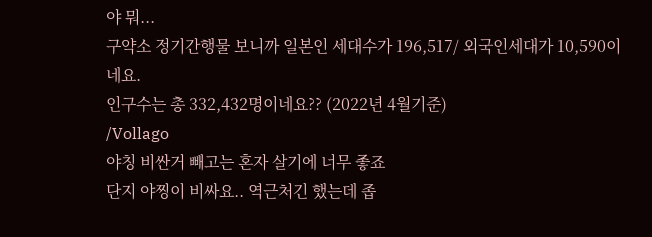야 뭐...
구약소 정기간행물 보니까 일본인 세대수가 196,517/ 외국인세대가 10,590이네요.
인구수는 총 332,432명이네요?? (2022년 4월기준)
/Vollago
야칭 비싼거 빼고는 혼자 살기에 너무 좋죠
단지 야찡이 비싸요.. 역근처긴 했는데 좁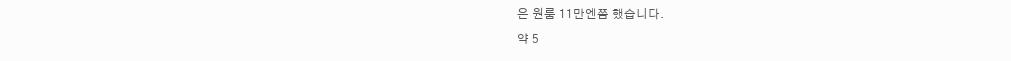은 원룸 11만엔쯤 했습니다.
약 5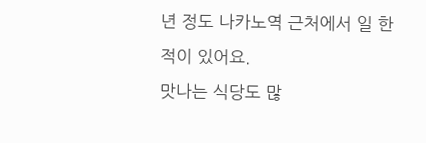년 정도 나카노역 근처에서 일 한 적이 있어요.
맛나는 식당도 많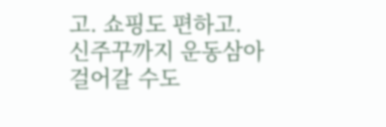고. 쇼핑도 편하고.
신주꾸까지 운동삼아 걸어갈 수도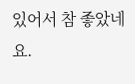있어서 참 좋았네요.